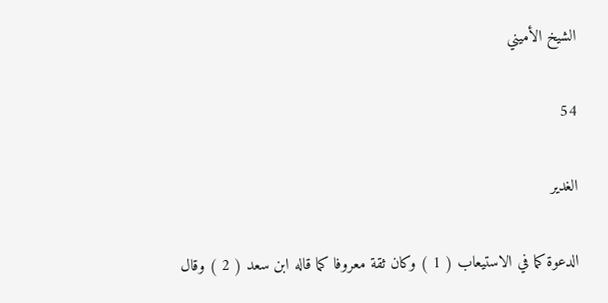الشيخ الأميني

54

الغدير

الدعوة كما في الاستيعاب ( 1 ) وكان ثقة معروفا كما قاله ابن سعد ( 2 ) وقال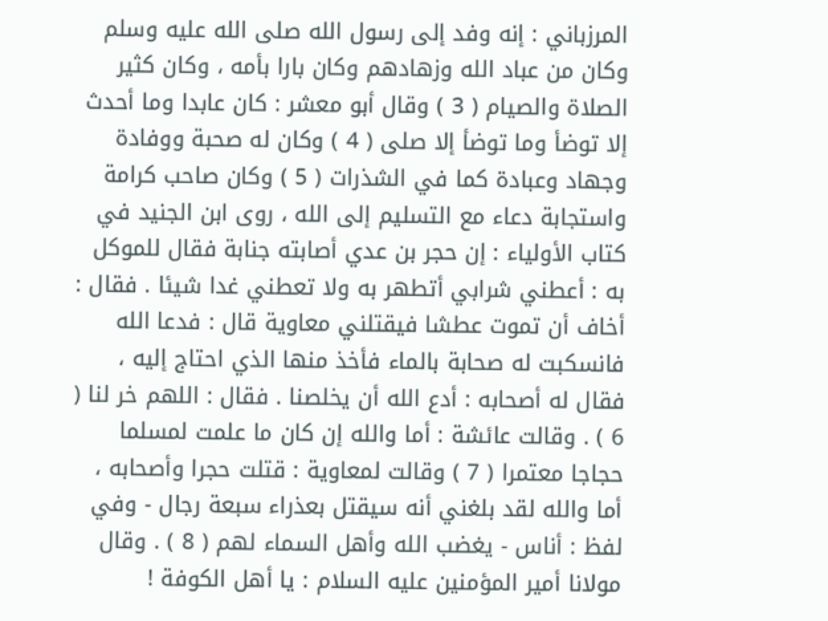المرزباني : إنه وفد إلى رسول الله صلى الله عليه وسلم وكان من عباد الله وزهادهم وكان بارا بأمه ، وكان كثير الصلاة والصيام ( 3 ) وقال أبو معشر : كان عابدا وما أحدث إلا توضأ وما توضأ إلا صلى ( 4 ) وكان له صحبة ووفادة وجهاد وعبادة كما في الشذرات ( 5 ) وكان صاحب كرامة واستجابة دعاء مع التسليم إلى الله ، روى ابن الجنيد في كتاب الأولياء : إن حجر بن عدي أصابته جنابة فقال للموكل به : أعطني شرابي أتطهر به ولا تعطني غدا شيئا . فقال : أخاف أن تموت عطشا فيقتلني معاوية قال : فدعا الله فانسكبت له صحابة بالماء فأخذ منها الذي احتاج إليه ، فقال له أصحابه : أدع الله أن يخلصنا . فقال : اللهم خر لنا ( 6 ) . وقالت عائشة : أما والله إن كان ما علمت لمسلما حجاجا معتمرا ( 7 ) وقالت لمعاوية : قتلت حجرا وأصحابه ، أما والله لقد بلغني أنه سيقتل بعذراء سبعة رجال - وفي لفظ : أناس - يغضب الله وأهل السماء لهم ( 8 ) . وقال مولانا أمير المؤمنين عليه السلام : يا أهل الكوفة !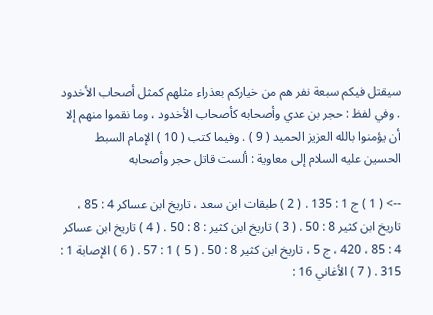سيقتل فيكم سبعة نفر هم من خياركم بعذراء مثلهم كمثل أصحاب الأخدود . وفي لفظ : حجر بن عدي وأصحابه كأصحاب الأخدود ، وما نقموا منهم إلا أن يؤمنوا بالله العزيز الحميد ( 9 ) . وفيما كتب ( 10 ) الإمام السبط الحسين عليه السلام إلى معاوية : ألست قاتل حجر وأصحابه

--> ( 1 ) ج 1 : 135 . ( 2 ) طبقات ابن سعد ، تاريخ ابن عساكر 4 : 85 ، تاريخ ابن كثير 8 : 50 . ( 3 ) تاريخ ابن كثير : 8 : 50 . ( 4 ) تاريخ ابن عساكر 4 : 85 ، 420 ، ج 5 ، تاريخ ابن كثير 8 : 50 . ( 5 ) 1 : 57 . ( 6 ) الإصابة 1 : 315 . ( 7 ) الأغاني 16 :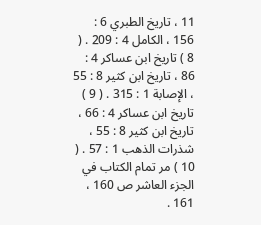11 ، تاريخ الطبري 6 : 156 ، الكامل 4 : 209 . ( 8 ) تاريخ ابن عساكر 4 : 86 ، تاريخ ابن كثير 8 : 55 ، الإصابة 1 : 315 . ( 9 ) تاريخ ابن عساكر 4 : 66 ، تاريخ ابن كثير 8 : 55 ، شذرات الذهب 1 : 57 . ( 10 ) مر تمام الكتاب في الجزء العاشر ص 160 ، 161 .